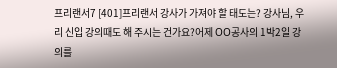프리랜서7 [401]프리랜서 강사가 가져야 할 태도는? 강사님, 우리 신입 강의때도 해 주시는 건가요?어제 OO공사의 1박2일 강의를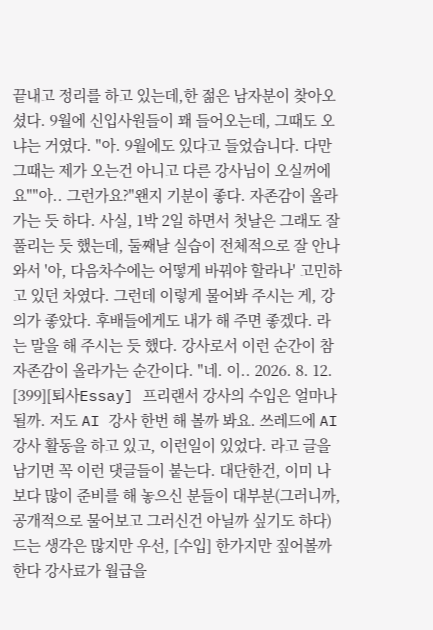끝내고 정리를 하고 있는데,한 젊은 남자분이 찾아오셨다. 9월에 신입사원들이 꽤 들어오는데, 그때도 오냐는 거였다. "아. 9월에도 있다고 들었습니다. 다만 그때는 제가 오는건 아니고 다른 강사님이 오실꺼에요""아.. 그런가요?"왠지 기분이 좋다. 자존감이 올라가는 듯 하다. 사실, 1박 2일 하면서 첫날은 그래도 잘 풀리는 듯 했는데, 둘째날 실습이 전체적으로 잘 안나와서 '아, 다음차수에는 어떻게 바꿔야 할라나' 고민하고 있던 차였다. 그런데 이렇게 물어봐 주시는 게, 강의가 좋았다. 후배들에게도 내가 해 주면 좋겠다. 라는 말을 해 주시는 듯 했다. 강사로서 이런 순간이 참 자존감이 올라가는 순간이다. "네. 이.. 2026. 8. 12. [399][퇴사Essay] 프리랜서 강사의 수입은 얼마나 될까. 저도 AI 강사 한번 해 볼까 봐요. 쓰레드에 AI 강사 활동을 하고 있고, 이런일이 있었다. 라고 글을 남기면 꼭 이런 댓글들이 붙는다. 대단한건, 이미 나보다 많이 준비를 해 놓으신 분들이 대부분(그러니까, 공개적으로 물어보고 그러신건 아닐까 싶기도 하다)드는 생각은 많지만 우선, [수입] 한가지만 짚어볼까 한다 강사료가 월급을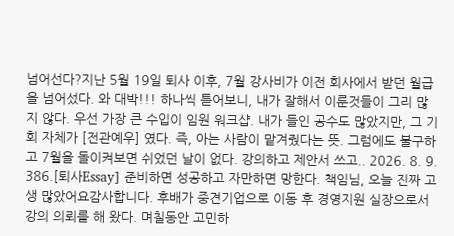넘어선다?지난 5월 19일 퇴사 이후, 7월 강사비가 이전 회사에서 받던 월급을 넘어섰다. 와 대박!!! 하나씩 튿어보니, 내가 잘해서 이룬것들이 그리 많지 않다. 우선 가장 큰 수입이 임원 워크샵. 내가 들인 공수도 많았지만, 그 기회 자체가 [전관예우] 였다. 즉, 아는 사람이 맡겨줬다는 뜻. 그럼에도 불구하고 7월을 돌이켜보면 쉬었던 날이 없다. 강의하고 제안서 쓰고.. 2026. 8. 9. 386.[퇴사Essay] 준비하면 성공하고 자만하면 망한다. 책임님, 오늘 진짜 고생 많았어요감사합니다. 후배가 중견기업으로 이동 후 경영지원 실장으로서 강의 의뢰를 해 왔다. 며칠동안 고민하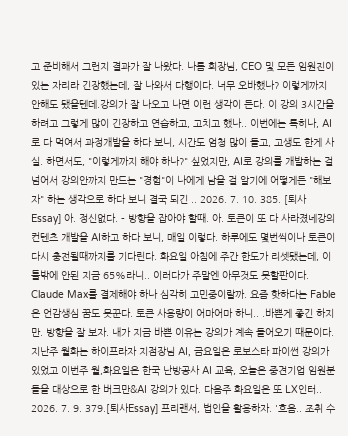고 준비해서 그런지 결과가 잘 나왔다. 나름 회장님, CEO 및 모든 임원진이 있는 자리라 긴장했는데, 잘 나와서 다행이다. 너무 오바했나? 이렇게까지 안해도 됐을텐데.강의가 잘 나오고 나면 이런 생각이 든다. 이 강의 3시간을 하려고 그렇게 많이 긴장하고 연습하고, 고치고 했나.. 이번에는 특히나, AI로 다 먹여서 과정개발을 하다 보니, 시간도 엄청 많이 들고, 고생도 한게 사실. 하면서도, "이렇게까지 해야 하나?" 싶었지만, AI로 강의를 개발하는 걸 넘어서 강의안까지 만드는 "경험"이 나에게 남을 걸 알기에 어떻게든 "해보자" 하는 생각으로 하다 보니 결국 되긴 .. 2026. 7. 10. 385. [퇴사 Essay] 아. 정신없다. - 방향을 잡아야 할때. 아. 토큰이 또 다 사라졌네강의 컨텐츠 개발을 AI하고 하다 보니, 매일 이렇다. 하루에도 몇번씩이나 토큰이 다시 충전될때까지를 기다린다. 화요일 아침에 주간 한도가 리셋됐는데, 이틀밖에 안된 지금 65%라니.. 이러다가 주말엔 아무것도 못할판이다. Claude Max를 결제해야 하나 심각히 고민중이랄까. 요즘 핫하다는 Fable은 언감생심 꿈도 못꾼다. 토큰 사용량이 어마어마 하니.. .바쁜게 좋긴 하지만. 방향을 잘 보자. 내가 지금 바쁜 이유는 강의가 계속 들어오기 때문이다. 지난주 월화는 하이프라자 지점장님 AI, 금요일은 로보스타 파이썬 강의가 있었고 이번주 월,화요일은 한국 난방공사 AI 교육, 오늘은 중견기업 임원분들을 대상으로 한 버크만&AI 강의가 있다. 다음주 화요일은 또 LX인터.. 2026. 7. 9. 379.[퇴사Essay] 프리랜서, 법인을 활용하자. '흐음.. 조취 수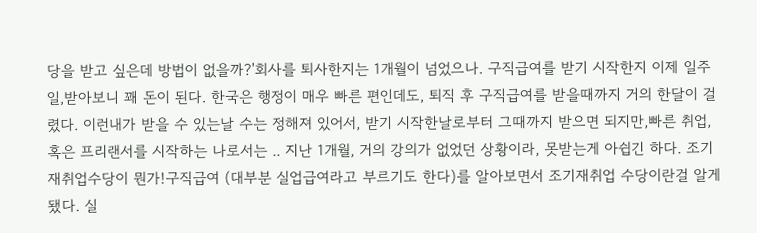당을 받고 싶은데 방법이 없을까?'회사를 퇴사한지는 1개월이 넘었으나. 구직급여를 받기 시작한지 이제 일주일,받아보니 꽤 돈이 된다. 한국은 행정이 매우 빠른 편인데도, 퇴직 후 구직급여를 받을때까지 거의 한달이 걸렸다. 이런내가 받을 수 있는날 수는 정해져 있어서, 받기 시작한날로부터 그때까지 받으면 되지만,빠른 취업, 혹은 프리랜서를 시작하는 나로서는 .. 지난 1개월, 거의 강의가 없었던 상황이라, 못받는게 아쉽긴 하다. 조기재취업수당이 뭔가!구직급여 (대부분 실업급여라고 부르기도 한다)를 알아보면서 조기재취업 수당이란걸 알게 됐다. 실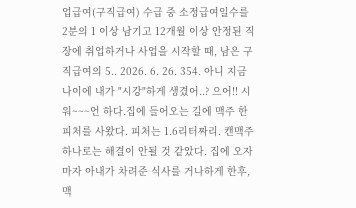업급여(구직급여) 수급 중 소정급여일수를 2분의 1 이상 남기고 12개월 이상 안정된 직장에 취업하거나 사업을 시작할 때, 남은 구직급여의 5.. 2026. 6. 26. 354. 아니 지금 나이에 내가 "시강"하게 생겼어..? 으어!! 시워~~~언 하다.집에 들어오는 길에 맥주 한 피처를 사왔다. 피처는 1.6리터짜리. 캔맥주 하나로는 해결이 안될 것 같았다. 집에 오자마자 아내가 차려준 식사를 거나하게 한후, 맥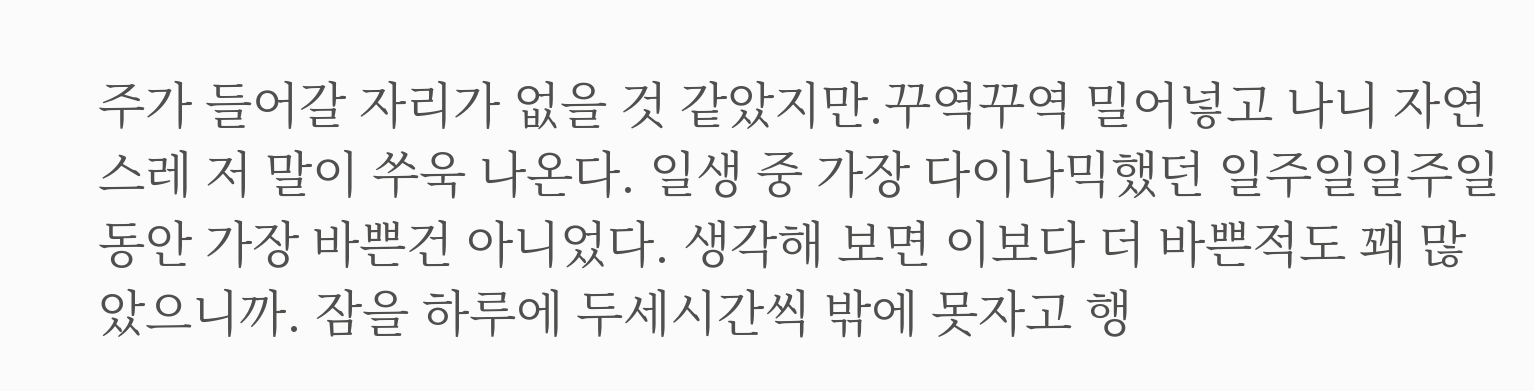주가 들어갈 자리가 없을 것 같았지만.꾸역꾸역 밀어넣고 나니 자연스레 저 말이 쑤욱 나온다. 일생 중 가장 다이나믹했던 일주일일주일동안 가장 바쁜건 아니었다. 생각해 보면 이보다 더 바쁜적도 꽤 많았으니까. 잠을 하루에 두세시간씩 밖에 못자고 행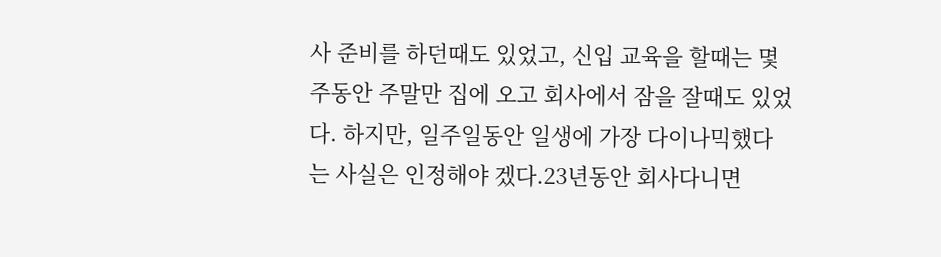사 준비를 하던때도 있었고, 신입 교육을 할때는 몇주동안 주말만 집에 오고 회사에서 잠을 잘때도 있었다. 하지만, 일주일동안 일생에 가장 다이나믹했다는 사실은 인정해야 겠다.23년동안 회사다니면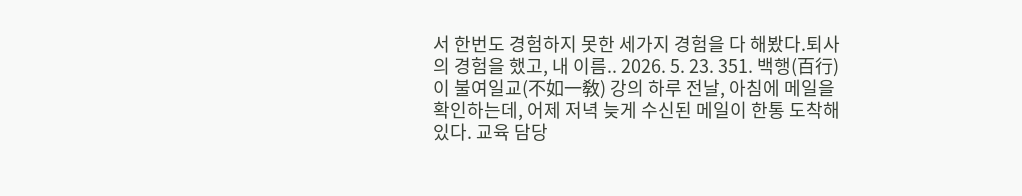서 한번도 경험하지 못한 세가지 경험을 다 해봤다.퇴사의 경험을 했고, 내 이름.. 2026. 5. 23. 351. 백행(百行)이 불여일교(不如一敎) 강의 하루 전날, 아침에 메일을 확인하는데, 어제 저녁 늦게 수신된 메일이 한통 도착해 있다. 교육 담당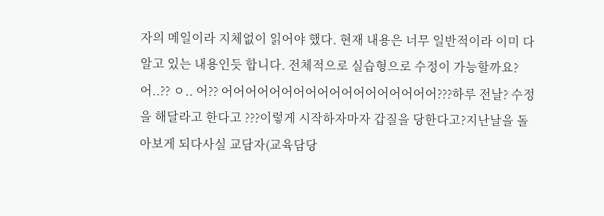자의 메일이라 지체없이 읽어야 했다. 현재 내용은 너무 일반적이라 이미 다 알고 있는 내용인듯 합니다. 전체적으로 실습형으로 수정이 가능할까요?어..?? ㅇ.. 어?? 어어어어어어어어어어어어어어어어어어???하루 전날? 수정을 해달라고 한다고 ???이렇게 시작하자마자 갑질을 당한다고?지난날을 돌아보게 되다사실 교담자(교육담당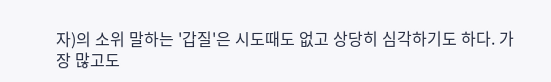자)의 소위 말하는 '갑질'은 시도때도 없고 상당히 심각하기도 하다. 가장 많고도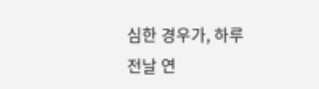심한 경우가, 하루 전날 연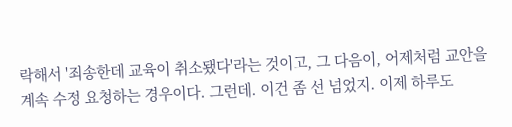락해서 '죄송한데 교육이 취소됐다'라는 것이고, 그 다음이, 어제처럼 교안을 계속 수정 요청하는 경우이다. 그런데. 이건 좀 선 넘었지. 이제 하루도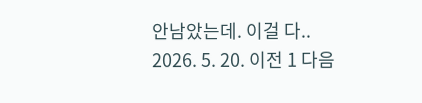안남았는데. 이걸 다.. 2026. 5. 20. 이전 1 다음